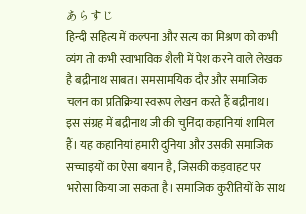あらすじ
हिन्दी सहित्य में कल्पना और सत्य का मिश्रण को कभी व्यंग तो कभी स्वाभाविक शैली में पेश करने वाले लेखक है बद्रीनाथ साबत। समसामयिक दौर और समाजिक चलन का प्रतिक्रिया स्वरूप लेखन करते हैं बद्रीनाथ। इस संग्रह में बद्रीनाथ जी की चुनिंदा कहानियां शामिल हैं। यह कहानियां हमारी दुनिया और उसकी समाजिक सच्चाइयों का ऐसा बयान है, जिसकी कड़वाहट पर भरोसा किया जा सकता है। समाजिक कुरीतियों के साथ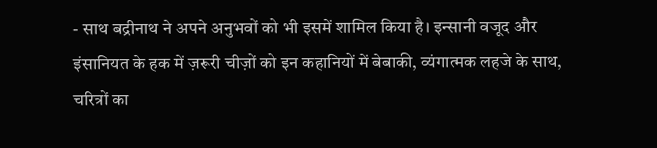- साथ बद्रीनाथ ने अपने अनुभवों को भी इसमें शामिल किया है। इन्सानी वजूद और इंसानियत के हक में ज़रूरी चीज़ों को इन कहानियों में बेबाकी, व्यंगात्मक लहजे के साथ, चरित्रों का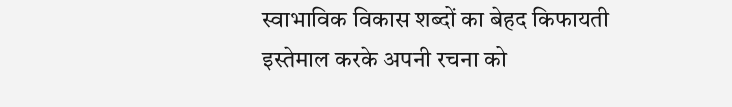स्वाभाविक विकास शब्दों का बेहद किफायती इस्तेमाल करके अपनी रचना को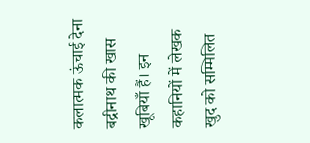कलात्मक ऊंचाई देना बद्रीनाथ की खास खूबियाँ हैं। इन कहानियों में लेखक खुद को सम्मिलित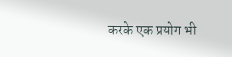करके एक प्रयोग भी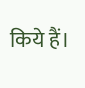किये हैं।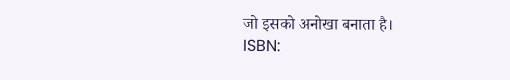जो इसको अनोखा बनाता है।
ISBN: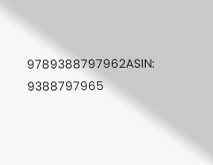9789388797962ASIN: 9388797965